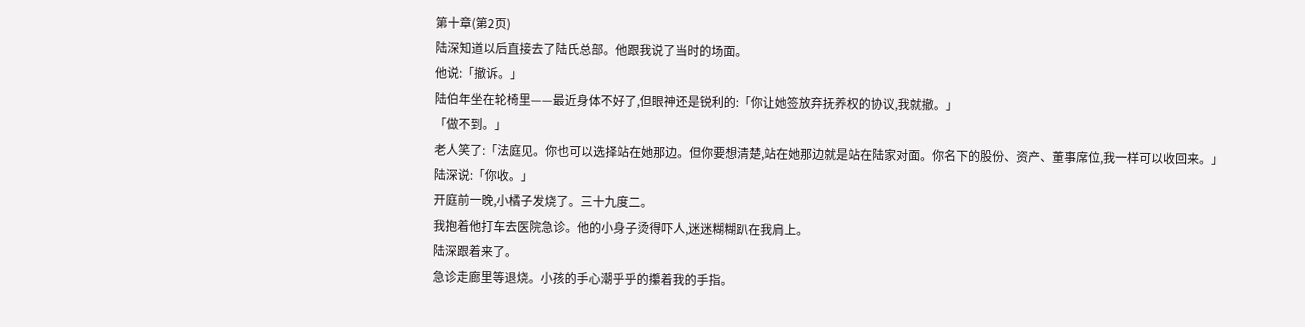第十章(第2页)
陆深知道以后直接去了陆氏总部。他跟我说了当时的场面。
他说:「撤诉。」
陆伯年坐在轮椅里——最近身体不好了,但眼神还是锐利的:「你让她签放弃抚养权的协议,我就撤。」
「做不到。」
老人笑了:「法庭见。你也可以选择站在她那边。但你要想清楚,站在她那边就是站在陆家对面。你名下的股份、资产、董事席位,我一样可以收回来。」
陆深说:「你收。」
开庭前一晚,小橘子发烧了。三十九度二。
我抱着他打车去医院急诊。他的小身子烫得吓人,迷迷糊糊趴在我肩上。
陆深跟着来了。
急诊走廊里等退烧。小孩的手心潮乎乎的攥着我的手指。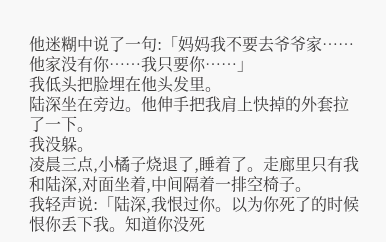他迷糊中说了一句:「妈妈我不要去爷爷家……他家没有你……我只要你……」
我低头把脸埋在他头发里。
陆深坐在旁边。他伸手把我肩上快掉的外套拉了一下。
我没躲。
凌晨三点,小橘子烧退了,睡着了。走廊里只有我和陆深,对面坐着,中间隔着一排空椅子。
我轻声说:「陆深,我恨过你。以为你死了的时候恨你丢下我。知道你没死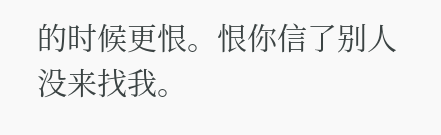的时候更恨。恨你信了别人没来找我。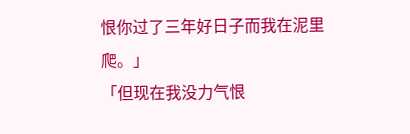恨你过了三年好日子而我在泥里爬。」
「但现在我没力气恨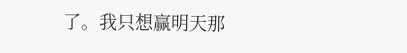了。我只想赢明天那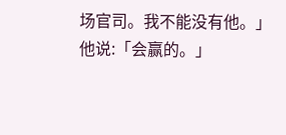场官司。我不能没有他。」
他说:「会赢的。」